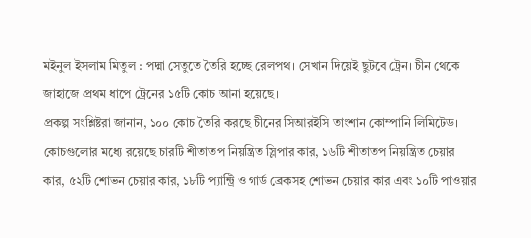মইনুল ইসলাম মিতুল : পদ্মা সেতুতে তৈরি হচ্ছে রেলপথ। সেখান দিয়েই ছুটবে ট্রেন। চীন থেকে জাহাজে প্রথম ধাপে ট্রেনের ১৫টি কোচ আনা হয়েছে।
প্রকল্প সংশ্লিষ্টরা জানান, ১০০ কোচ তৈরি করছে চীনের সিআরইসি তাংশান কোম্পানি লিমিটেড। কোচগুলোর মধ্যে রয়েছে চারটি শীতাতপ নিয়ন্ত্রিত স্লিপার কার, ১৬টি শীতাতপ নিয়ন্ত্রিত চেয়ার কার, ৫২টি শোভন চেয়ার কার, ১৮টি প্যান্ট্রি ও গার্ড ব্রেকসহ শোভন চেয়ার কার এবং ১০টি পাওয়ার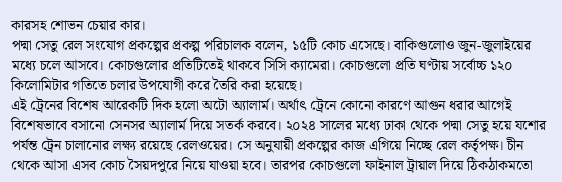কারসহ শোভন চেয়ার কার।
পদ্মা সেতু রেল সংযোগ প্রকল্পের প্রকল্প পরিচালক বলেন, ১৫টি কোচ এসেছে। বাকিগুলোও জুন-জুলাইয়ের মধ্যে চলে আসবে। কোচগুলোর প্রতিটিতেই থাকবে সিসি ক্যামেরা। কোচগুলো প্রতি ঘণ্টায় সর্বোচ্চ ১২০ কিলোমিটার গতিতে চলার উপযোগী করে তৈরি করা হয়েছে।
এই ট্রেনের বিশেষ আরেকটি দিক হলো অটো অ্যালার্ম। অর্থাৎ ট্রেনে কোনো কারণে আগুন ধরার আগেই বিশেষভাবে বসানো সেনসর অ্যালার্ম দিয়ে সতর্ক করবে। ২০২৪ সালের মধ্যে ঢাকা থেকে পদ্মা সেতু হয়ে যশোর পর্যন্ত ট্রেন চালানোর লক্ষ্য রয়েছে রেলওয়ের। সে অনুযায়ী প্রকল্পের কাজ এগিয়ে নিচ্ছে রেল কর্তৃপক্ষ। চীন থেকে আসা এসব কোচ সৈয়দপুরে নিয়ে যাওয়া হবে। তারপর কোচগুলো ফাইনাল ট্রায়াল দিয়ে ঠিকঠাকমতো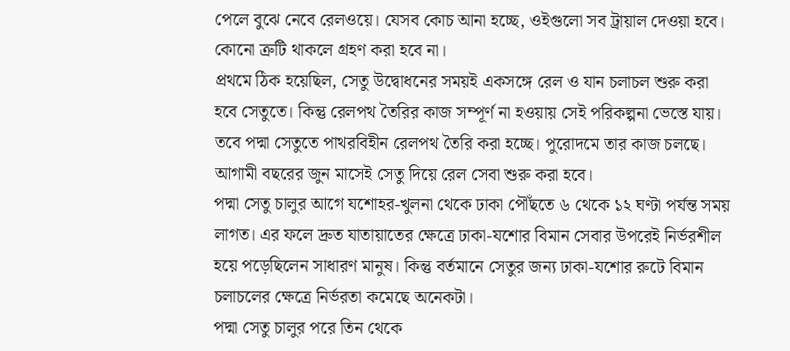পেলে বুঝে নেবে রেলওয়ে। যেসব কোচ আনা হচ্ছে, ওইগুলো সব ট্রায়াল দেওয়া হবে। কোনো ত্রুটি থাকলে গ্রহণ করা হবে না।
প্রথমে ঠিক হয়েছিল, সেতু উদ্বোধনের সময়ই একসঙ্গে রেল ও যান চলাচল শুরু করা হবে সেতুতে। কিন্তু রেলপথ তৈরির কাজ সম্পূর্ণ না হওয়ায় সেই পরিকল্পনা ভেস্তে যায়। তবে পদ্মা সেতুতে পাথরবিহীন রেলপথ তৈরি করা হচ্ছে। পুরোদমে তার কাজ চলছে। আগামী বছরের জুন মাসেই সেতু দিয়ে রেল সেবা শুরু করা হবে।
পদ্মা সেতু চালুর আগে যশোহর-খুলনা থেকে ঢাকা পৌঁছতে ৬ থেকে ১২ ঘণ্টা পর্যন্ত সময় লাগত। এর ফলে দ্রুত যাতায়াতের ক্ষেত্রে ঢাকা-যশোর বিমান সেবার উপরেই নির্ভরশীল হয়ে পড়েছিলেন সাধারণ মানুষ। কিন্তু বর্তমানে সেতুর জন্য ঢাকা-যশোর রুটে বিমান চলাচলের ক্ষেত্রে নির্ভরতা কমেছে অনেকটা।
পদ্মা সেতু চালুর পরে তিন থেকে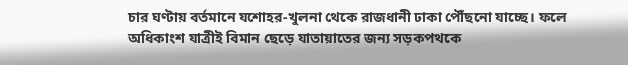চার ঘণ্টায় বর্তমানে যশোহর-খুলনা থেকে রাজধানী ঢাকা পৌঁছনো যাচ্ছে। ফলে অধিকাংশ যাত্রীই বিমান ছেড়ে যাতায়াতের জন্য সড়কপথকে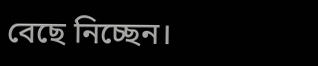বেছে নিচ্ছেন।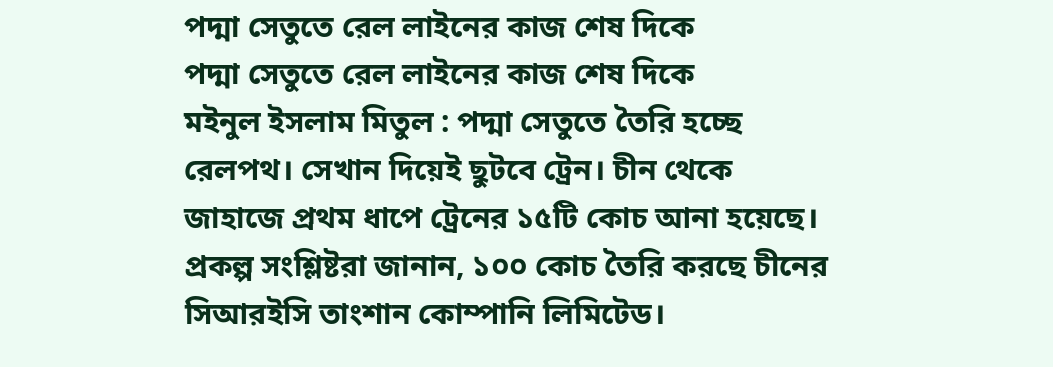পদ্মা সেতুতে রেল লাইনের কাজ শেষ দিকে
পদ্মা সেতুতে রেল লাইনের কাজ শেষ দিকে
মইনুল ইসলাম মিতুল : পদ্মা সেতুতে তৈরি হচ্ছে রেলপথ। সেখান দিয়েই ছুটবে ট্রেন। চীন থেকে জাহাজে প্রথম ধাপে ট্রেনের ১৫টি কোচ আনা হয়েছে। প্রকল্প সংশ্লিষ্টরা জানান, ১০০ কোচ তৈরি করছে চীনের সিআরইসি তাংশান কোম্পানি লিমিটেড।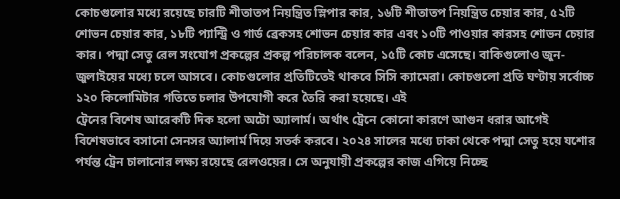কোচগুলোর মধ্যে রয়েছে চারটি শীতাতপ নিয়ন্ত্রিত স্লিপার কার, ১৬টি শীতাতপ নিয়ন্ত্রিত চেয়ার কার, ৫২টি শোভন চেয়ার কার, ১৮টি প্যান্ট্রি ও গার্ড ব্রেকসহ শোভন চেয়ার কার এবং ১০টি পাওয়ার কারসহ শোভন চেয়ার কার। পদ্মা সেতু রেল সংযোগ প্রকল্পের প্রকল্প পরিচালক বলেন, ১৫টি কোচ এসেছে। বাকিগুলোও জুন-জুলাইয়ের মধ্যে চলে আসবে। কোচগুলোর প্রতিটিতেই থাকবে সিসি ক্যামেরা। কোচগুলো প্রতি ঘণ্টায় সর্বোচ্চ ১২০ কিলোমিটার গতিতে চলার উপযোগী করে তৈরি করা হয়েছে। এই
ট্রেনের বিশেষ আরেকটি দিক হলো অটো অ্যালার্ম। অর্থাৎ ট্রেনে কোনো কারণে আগুন ধরার আগেই বিশেষভাবে বসানো সেনসর অ্যালার্ম দিয়ে সতর্ক করবে। ২০২৪ সালের মধ্যে ঢাকা থেকে পদ্মা সেতু হয়ে যশোর পর্যন্ত ট্রেন চালানোর লক্ষ্য রয়েছে রেলওয়ের। সে অনুযায়ী প্রকল্পের কাজ এগিয়ে নিচ্ছে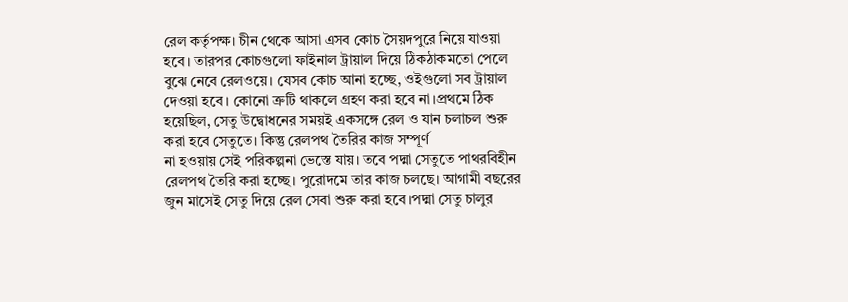রেল কর্তৃপক্ষ। চীন থেকে আসা এসব কোচ সৈয়দপুরে নিয়ে যাওয়া হবে। তারপর কোচগুলো ফাইনাল ট্রায়াল দিয়ে ঠিকঠাকমতো পেলে বুঝে নেবে রেলওয়ে। যেসব কোচ আনা হচ্ছে, ওইগুলো সব ট্রায়াল দেওয়া হবে। কোনো ত্রুটি থাকলে গ্রহণ করা হবে না।প্রথমে ঠিক হয়েছিল, সেতু উদ্বোধনের সময়ই একসঙ্গে রেল ও যান চলাচল শুরু করা হবে সেতুতে। কিন্তু রেলপথ তৈরির কাজ সম্পূর্ণ
না হওয়ায় সেই পরিকল্পনা ভেস্তে যায়। তবে পদ্মা সেতুতে পাথরবিহীন রেলপথ তৈরি করা হচ্ছে। পুরোদমে তার কাজ চলছে। আগামী বছরের জুন মাসেই সেতু দিয়ে রেল সেবা শুরু করা হবে।পদ্মা সেতু চালুর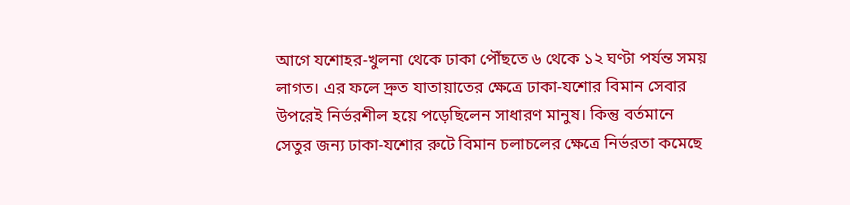আগে যশোহর-খুলনা থেকে ঢাকা পৌঁছতে ৬ থেকে ১২ ঘণ্টা পর্যন্ত সময় লাগত। এর ফলে দ্রুত যাতায়াতের ক্ষেত্রে ঢাকা-যশোর বিমান সেবার উপরেই নির্ভরশীল হয়ে পড়েছিলেন সাধারণ মানুষ। কিন্তু বর্তমানে সেতুর জন্য ঢাকা-যশোর রুটে বিমান চলাচলের ক্ষেত্রে নির্ভরতা কমেছে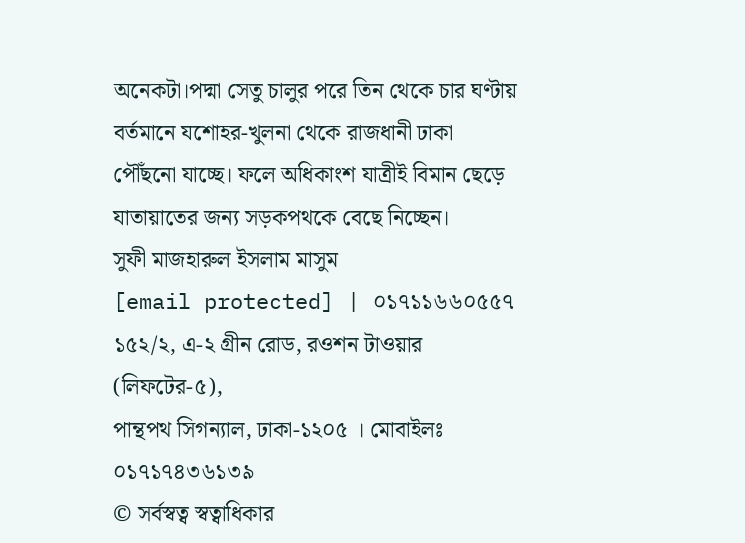অনেকটা।পদ্মা সেতু চালুর পরে তিন থেকে চার ঘণ্টায় বর্তমানে যশোহর-খুলনা থেকে রাজধানী ঢাকা পৌঁছনো যাচ্ছে। ফলে অধিকাংশ যাত্রীই বিমান ছেড়ে যাতায়াতের জন্য সড়কপথকে বেছে নিচ্ছেন।
সুফী মাজহারুল ইসলাম মাসুম
[email protected] | ০১৭১১৬৬০৫৫৭
১৫২/২, এ-২ গ্রীন রোড, রওশন টাওয়ার (লিফটের-৫),
পান্থপথ সিগন্যাল, ঢাকা-১২০৫ । মোবাইলঃ ০১৭১৭৪৩৬১৩৯
© সর্বস্বত্ব স্বত্বাধিকার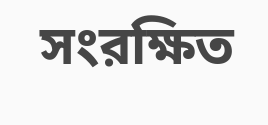সংরক্ষিত